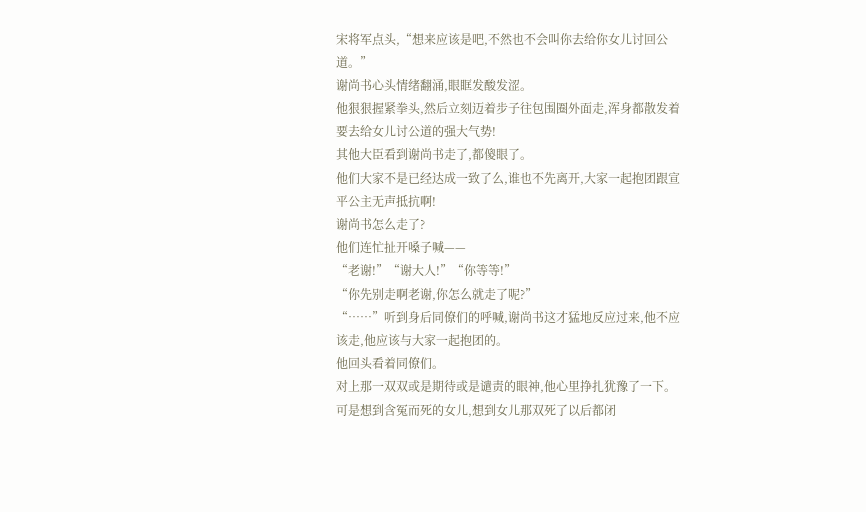宋将军点头,“想来应该是吧,不然也不会叫你去给你女儿讨回公道。”
谢尚书心头情绪翻涌,眼眶发酸发涩。
他狠狠握紧拳头,然后立刻迈着步子往包围圈外面走,浑身都散发着要去给女儿讨公道的强大气势!
其他大臣看到谢尚书走了,都傻眼了。
他们大家不是已经达成一致了么,谁也不先离开,大家一起抱团跟宣平公主无声抵抗啊!
谢尚书怎么走了?
他们连忙扯开嗓子喊——
“老谢!”“谢大人!”“你等等!”
“你先别走啊老谢,你怎么就走了呢?”
“……”听到身后同僚们的呼喊,谢尚书这才猛地反应过来,他不应该走,他应该与大家一起抱团的。
他回头看着同僚们。
对上那一双双或是期待或是谴责的眼神,他心里挣扎犹豫了一下。
可是想到含冤而死的女儿,想到女儿那双死了以后都闭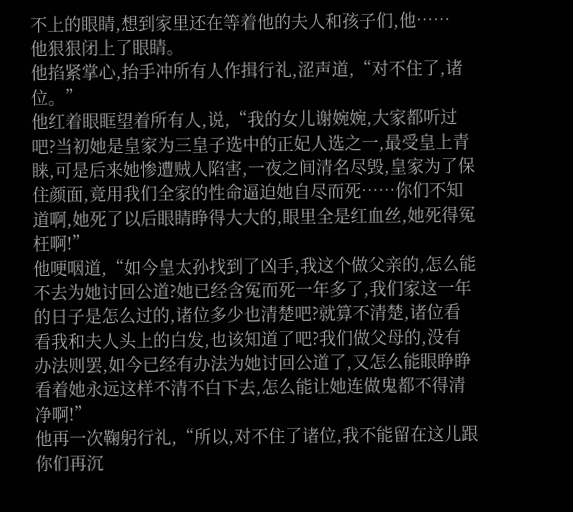不上的眼睛,想到家里还在等着他的夫人和孩子们,他……
他狠狠闭上了眼睛。
他掐紧掌心,抬手冲所有人作揖行礼,涩声道,“对不住了,诸位。”
他红着眼眶望着所有人,说,“我的女儿谢婉婉,大家都听过吧?当初她是皇家为三皇子选中的正妃人选之一,最受皇上青睐,可是后来她惨遭贼人陷害,一夜之间清名尽毁,皇家为了保住颜面,竟用我们全家的性命逼迫她自尽而死……你们不知道啊,她死了以后眼睛睁得大大的,眼里全是红血丝,她死得冤枉啊!”
他哽咽道,“如今皇太孙找到了凶手,我这个做父亲的,怎么能不去为她讨回公道?她已经含冤而死一年多了,我们家这一年的日子是怎么过的,诸位多少也清楚吧?就算不清楚,诸位看看我和夫人头上的白发,也该知道了吧?我们做父母的,没有办法则罢,如今已经有办法为她讨回公道了,又怎么能眼睁睁看着她永远这样不清不白下去,怎么能让她连做鬼都不得清净啊!”
他再一次鞠躬行礼,“所以,对不住了诸位,我不能留在这儿跟你们再沉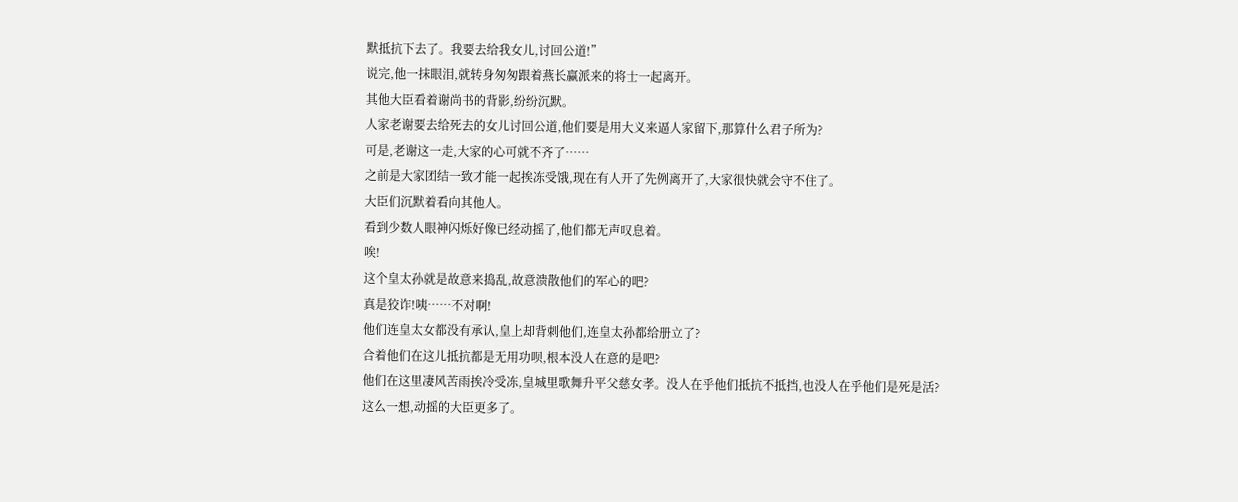默抵抗下去了。我要去给我女儿,讨回公道!”
说完,他一抹眼泪,就转身匆匆跟着燕长赢派来的将士一起离开。
其他大臣看着谢尚书的背影,纷纷沉默。
人家老谢要去给死去的女儿讨回公道,他们要是用大义来逼人家留下,那算什么君子所为?
可是,老谢这一走,大家的心可就不齐了……
之前是大家团结一致才能一起挨冻受饿,现在有人开了先例离开了,大家很快就会守不住了。
大臣们沉默着看向其他人。
看到少数人眼神闪烁好像已经动摇了,他们都无声叹息着。
唉!
这个皇太孙就是故意来捣乱,故意溃散他们的军心的吧?
真是狡诈!咦……不对啊!
他们连皇太女都没有承认,皇上却背刺他们,连皇太孙都给册立了?
合着他们在这儿抵抗都是无用功呗,根本没人在意的是吧?
他们在这里凄风苦雨挨冷受冻,皇城里歌舞升平父慈女孝。没人在乎他们抵抗不抵挡,也没人在乎他们是死是活?
这么一想,动摇的大臣更多了。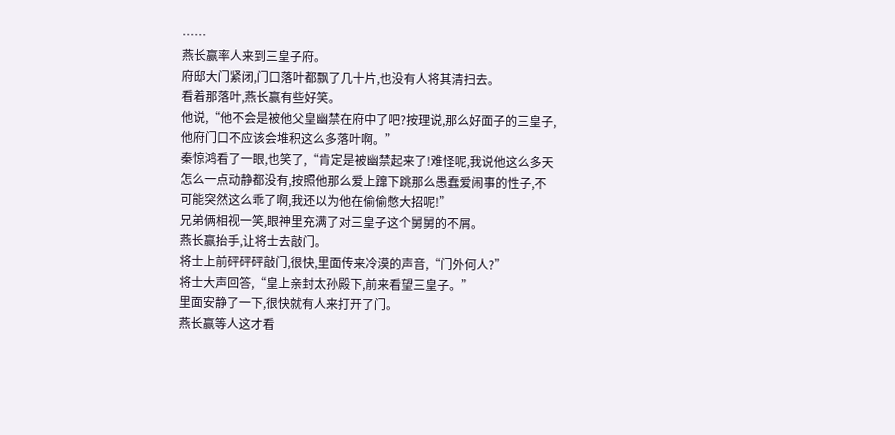……
燕长赢率人来到三皇子府。
府邸大门紧闭,门口落叶都飘了几十片,也没有人将其清扫去。
看着那落叶,燕长赢有些好笑。
他说,“他不会是被他父皇幽禁在府中了吧?按理说,那么好面子的三皇子,他府门口不应该会堆积这么多落叶啊。”
秦惊鸿看了一眼,也笑了,“肯定是被幽禁起来了!难怪呢,我说他这么多天怎么一点动静都没有,按照他那么爱上蹿下跳那么愚蠢爱闹事的性子,不可能突然这么乖了啊,我还以为他在偷偷憋大招呢!”
兄弟俩相视一笑,眼神里充满了对三皇子这个舅舅的不屑。
燕长赢抬手,让将士去敲门。
将士上前砰砰砰敲门,很快,里面传来冷漠的声音,“门外何人?”
将士大声回答,“皇上亲封太孙殿下,前来看望三皇子。”
里面安静了一下,很快就有人来打开了门。
燕长赢等人这才看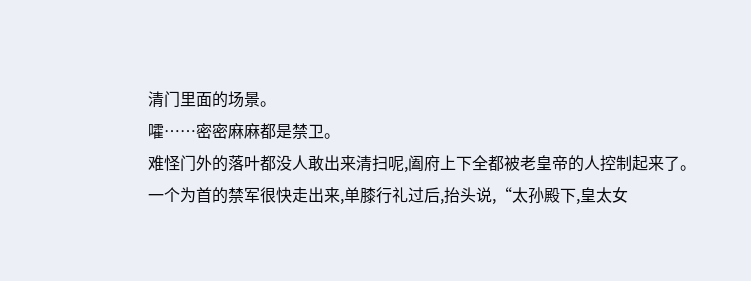清门里面的场景。
嚯……密密麻麻都是禁卫。
难怪门外的落叶都没人敢出来清扫呢,阖府上下全都被老皇帝的人控制起来了。
一个为首的禁军很快走出来,单膝行礼过后,抬头说,“太孙殿下,皇太女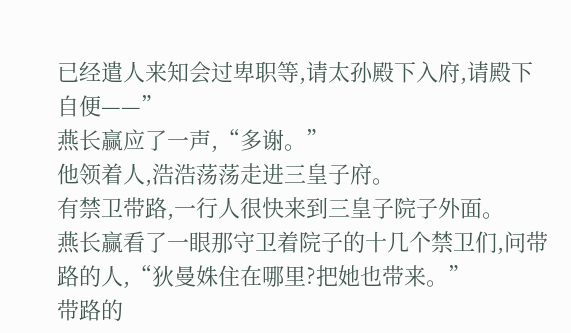已经遣人来知会过卑职等,请太孙殿下入府,请殿下自便——”
燕长赢应了一声,“多谢。”
他领着人,浩浩荡荡走进三皇子府。
有禁卫带路,一行人很快来到三皇子院子外面。
燕长赢看了一眼那守卫着院子的十几个禁卫们,问带路的人,“狄曼姝住在哪里?把她也带来。”
带路的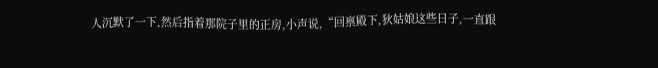人沉默了一下,然后指着那院子里的正房,小声说,“回禀殿下,狄姑娘这些日子,一直跟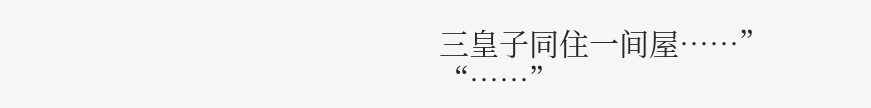三皇子同住一间屋……”
“……”